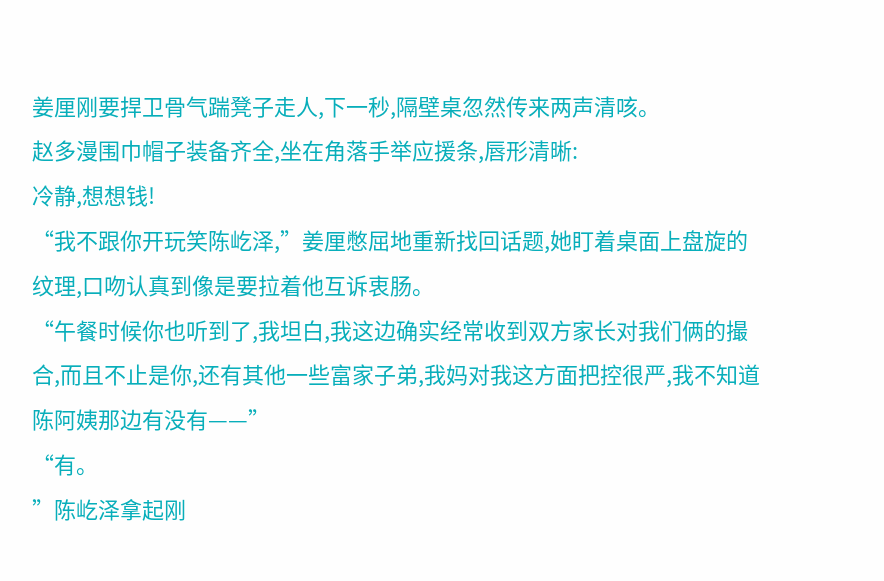姜厘刚要捍卫骨气踹凳子走人,下一秒,隔壁桌忽然传来两声清咳。
赵多漫围巾帽子装备齐全,坐在角落手举应援条,唇形清晰:
冷静,想想钱!
“我不跟你开玩笑陈屹泽,”姜厘憋屈地重新找回话题,她盯着桌面上盘旋的纹理,口吻认真到像是要拉着他互诉衷肠。
“午餐时候你也听到了,我坦白,我这边确实经常收到双方家长对我们俩的撮合,而且不止是你,还有其他一些富家子弟,我妈对我这方面把控很严,我不知道陈阿姨那边有没有——”
“有。
”陈屹泽拿起刚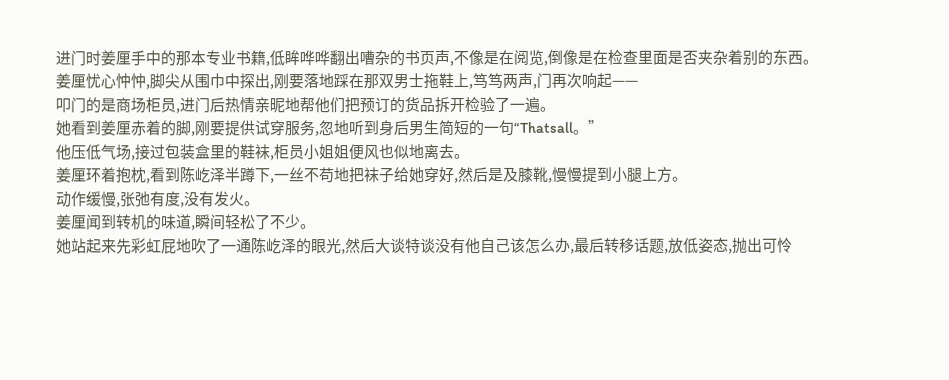进门时姜厘手中的那本专业书籍,低眸哗哗翻出嘈杂的书页声,不像是在阅览,倒像是在检查里面是否夹杂着别的东西。
姜厘忧心忡忡,脚尖从围巾中探出,刚要落地踩在那双男士拖鞋上,笃笃两声,门再次响起——
叩门的是商场柜员,进门后热情亲昵地帮他们把预订的货品拆开检验了一遍。
她看到姜厘赤着的脚,刚要提供试穿服务,忽地听到身后男生简短的一句“Thatsall。”
他压低气场,接过包装盒里的鞋袜,柜员小姐姐便风也似地离去。
姜厘环着抱枕,看到陈屹泽半蹲下,一丝不苟地把袜子给她穿好,然后是及膝靴,慢慢提到小腿上方。
动作缓慢,张弛有度,没有发火。
姜厘闻到转机的味道,瞬间轻松了不少。
她站起来先彩虹屁地吹了一通陈屹泽的眼光,然后大谈特谈没有他自己该怎么办,最后转移话题,放低姿态,抛出可怜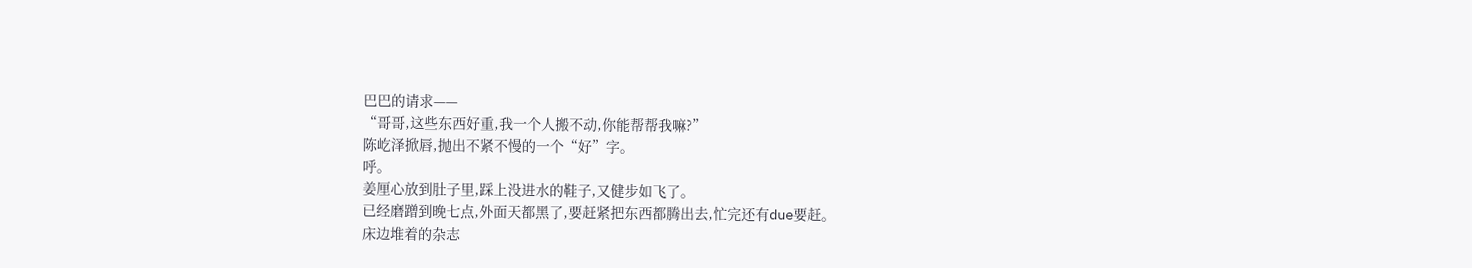巴巴的请求——
“哥哥,这些东西好重,我一个人搬不动,你能帮帮我嘛?”
陈屹泽掀唇,抛出不紧不慢的一个“好”字。
呼。
姜厘心放到肚子里,踩上没进水的鞋子,又健步如飞了。
已经磨蹭到晚七点,外面天都黑了,要赶紧把东西都腾出去,忙完还有due要赶。
床边堆着的杂志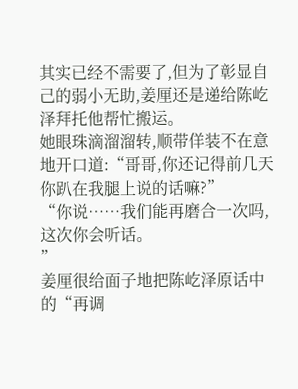其实已经不需要了,但为了彰显自己的弱小无助,姜厘还是递给陈屹泽拜托他帮忙搬运。
她眼珠滴溜溜转,顺带佯装不在意地开口道:“哥哥,你还记得前几天你趴在我腿上说的话嘛?”
“你说……我们能再磨合一次吗,这次你会听话。
”
姜厘很给面子地把陈屹泽原话中的“再调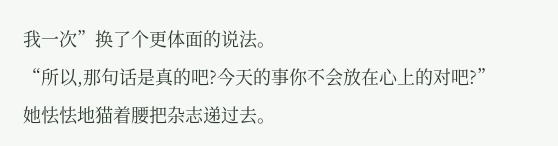我一次”换了个更体面的说法。
“所以,那句话是真的吧?今天的事你不会放在心上的对吧?”
她怯怯地猫着腰把杂志递过去。